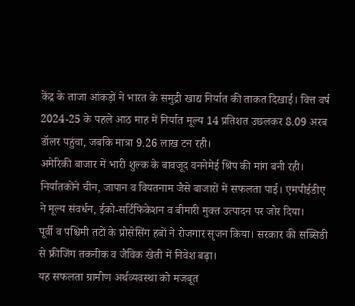केंद्र के ताजा आंकड़ों ने भारत के समुद्री खाद्य निर्यात की ताकत दिखाई। वित्त वर्ष 2024-25 के पहले आठ माह में निर्यात मूल्य 14 प्रतिशत उछलकर 8.09 अरब डॉलर पहुंचा, जबकि मात्रा 9.26 लाख टन रही।
अमेरिकी बाजार में भारी शुल्क के बावजूद वननेमेई श्रिंप की मांग बनी रही। निर्यातकोंने चीन, जापान व वियतनाम जैसे बाजारों में सफलता पाई। एमपीईडीए ने मूल्य संवर्धन, ईको-सर्टिफिकेशन व बीमारी मुक्त उत्पादन पर जोर दिया।
पूर्वी व पश्चिमी तटों के प्रोसेसिंग हबों ने रोजगार सृजन किया। सरकार की सब्सिडी से फ्रीजिंग तकनीक व जैविक खेती में निवेश बढ़ा।
यह सफलता ग्रामीण अर्थव्यवस्था को मजबूत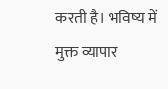करती है। भविष्य में मुक्त व्यापार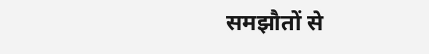समझौतों से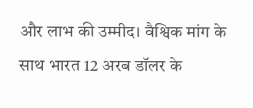और लाभ की उम्मीद। वैश्विक मांग के साथ भारत 12 अरब डॉलर के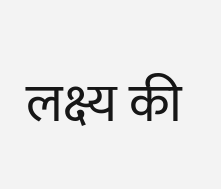लक्ष्य की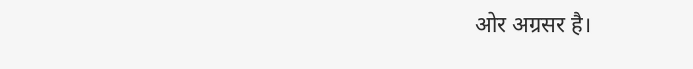ओर अग्रसर है।